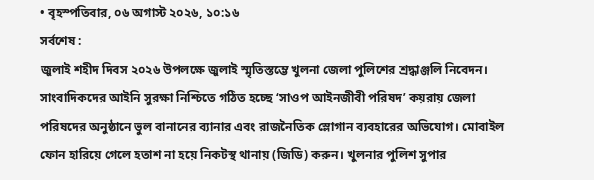• বৃহস্পতিবার, ০৬ অগাস্ট ২০২৬, ১০:১৬
সর্বশেষ :
জুলাই শহীদ দিবস ২০২৬ উপলক্ষে জুলাই স্মৃতিস্তম্ভে খুলনা জেলা পুলিশের শ্রদ্ধাঞ্জলি নিবেদন। সাংবাদিকদের আইনি সুরক্ষা নিশ্চিতে গঠিত হচ্ছে ‘সাওপ আইনজীবী পরিষদ’ কয়রায় জেলা পরিষদের অনুষ্ঠানে ভুল বানানের ব্যানার এবং রাজনৈতিক স্লোগান ব্যবহারের অভিযোগ। মোবাইল ফোন হারিয়ে গেলে হতাশ না হয়ে নিকটস্থ থানায় (জিডি) করুন। খুলনার পুলিশ সুপার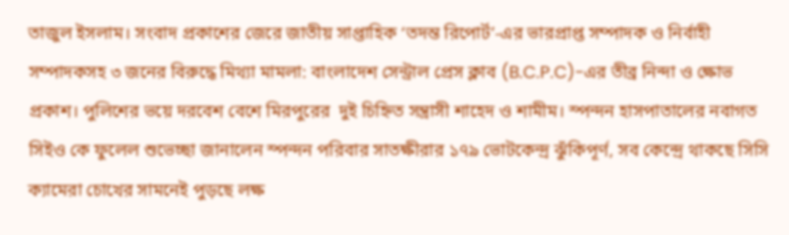তাজুল ইসলাম। সংবাদ প্রকাশের জেরে জাতীয় সাপ্তাহিক ‘তদন্ত রিপোর্ট’-এর ভারপ্রাপ্ত সম্পাদক ও নির্বাহী সম্পাদকসহ ৩ জনের বিরুদ্ধে মিথ্যা মামলা: বাংলাদেশ সেন্ট্রাল প্রেস ক্লাব (B.C.P.C)-এর তীব্র নিন্দা ও ক্ষোভ প্রকাশ। পুলিশের ভয়ে দরবেশ বেশে মিরপুরের  দুই চিহ্নিত সন্ত্রাসী শাহেদ ও শামীম। স্পন্দন হাসপাতালের নবাগত সিইও কে ফুলেল শুভেচ্ছা জানালেন স্পন্দন পরিবার সাতক্ষীরার ১৭৯ ভোটকেন্দ্র ঝুঁকিপূর্ণ, সব কেন্দ্রে থাকছে সিসি ক্যামেরা চোখের সামনেই পুড়ছে লক্ষ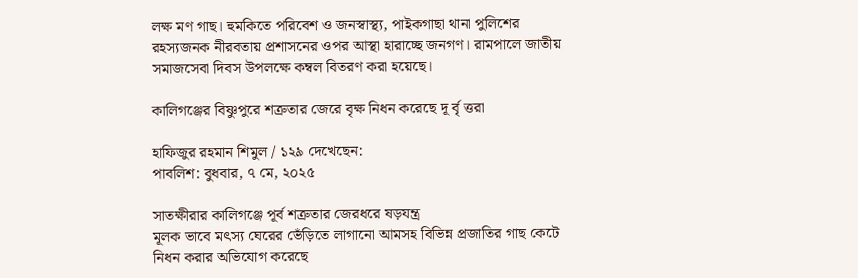লক্ষ মণ গাছ। হুমকিতে পরিবেশ ও জনস্বাস্থ্য, পাইকগাছা থানা পুলিশের রহস্যজনক নীরবতায় প্রশাসনের ওপর আস্থা হারাচ্ছে জনগণ। রামপালে জাতীয় সমাজসেবা দিবস উপলক্ষে কম্বল বিতরণ করা হয়েছে।

কালিগঞ্জের বিষ্ণুপুরে শত্রুতার জেরে বৃক্ষ নিধন করেছে দূ র্বৃ ত্তরা

হাফিজুর রহমান শিমুল / ১২৯ দেখেছেন:
পাবলিশ: বুধবার, ৭ মে, ২০২৫

সাতক্ষীরার কালিগঞ্জে পূর্ব শত্রুতার জেরধরে ষড়যন্ত্র
মূলক ভাবে মৎস্য ঘেরের ভেঁড়িতে লাগানো আমসহ বিভিন্ন প্রজাতির গাছ কেটে নিধন করার অভিযোগ করেছে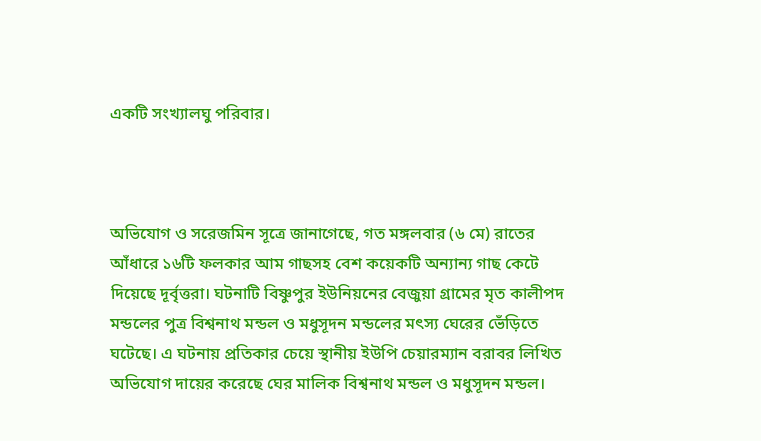একটি সংখ্যালঘু পরিবার।



অভিযোগ ও সরেজমিন সূত্রে জানাগেছে, গত মঙ্গলবার (৬ মে) রাতের আঁধারে ১৬টি ফলকার আম গাছসহ বেশ কয়েকটি অন্যান্য গাছ কেটে দিয়েছে দূর্বৃত্তরা। ঘটনাটি বিষ্ণুপুর ইউনিয়নের বেজুয়া গ্রামের মৃত কালীপদ মন্ডলের পুত্র বিশ্বনাথ মন্ডল ও মধুসূদন মন্ডলের মৎস্য ঘেরের ভেঁড়িতে ঘটেছে। এ ঘটনায় প্রতিকার চেয়ে স্থানীয় ইউপি চেয়ারম্যান বরাবর লিখিত অভিযোগ দায়ের করেছে ঘের মালিক বিশ্বনাথ মন্ডল ও মধুসূদন মন্ডল।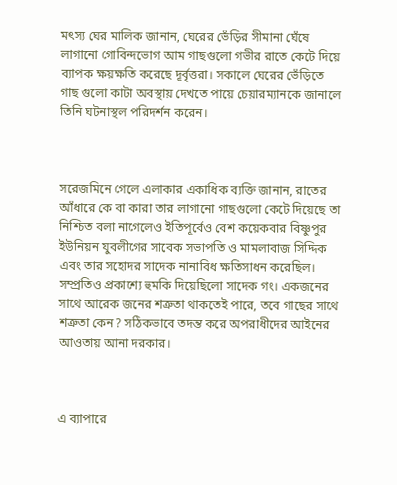মৎস্য ঘের মালিক জানান, ঘেরের ভেঁড়ির সীমানা ঘেঁষে লাগানো গোবিন্দভোগ আম গাছগুলো গভীর রাতে কেটে দিয়ে ব্যাপক ক্ষয়ক্ষতি করেছে দূর্বৃত্তরা। সকালে ঘেরের ভেঁড়িতে গাছ গুলো কাটা অবস্থায় দেখতে পায়ে চেয়ারম্যানকে জানালে তিনি ঘটনাস্থল পরিদর্শন করেন।



সরেজমিনে গেলে এলাকার একাধিক ব্যক্তি জানান, রাতের আঁধারে কে বা কারা তার লাগানো গাছগুলো কেটে দিয়েছে তা নিশ্চিত বলা নাগেলেও ইতিপূর্বেও বেশ কয়েকবার বিষ্ণুপুর ইউনিয়ন যুবলীগের সাবেক সভাপতি ও মামলাবাজ সিদ্দিক এবং তার সহোদর সাদেক নানাবিধ ক্ষতিসাধন করেছিল। সম্প্রতিও প্রকাশ্যে হুমকি দিয়েছিলো সাদেক গং। একজনের সাথে আরেক জনের শত্রুতা থাকতেই পারে, তবে গাছের সাথে শত্রুতা কেন? সঠিকভাবে তদন্ত করে অপরাধীদের আইনের আওতায় আনা দরকার।



এ ব্যাপারে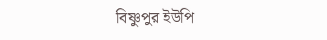বিষ্ণুপুর ইউপি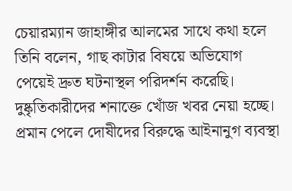চেয়ারম্যান জাহাঙ্গীর আলমের সাথে কথা হলে তিনি বলেন, গাছ কাটার বিষয়ে অভিযোগ পেয়েই দ্রুত ঘটনাস্থল পরিদর্শন করেছি। দুষ্কৃতিকারীদের শনাক্তে খোঁজ খবর নেয়া হচ্ছে। প্রমান পেলে দোষীদের বিরুদ্ধে আইনানুগ ব্যবস্থা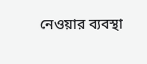নেওয়ার ব্যবস্থা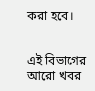করা হবে।


এই বিভাগের আরো খবর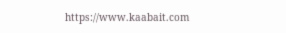https://www.kaabait.com